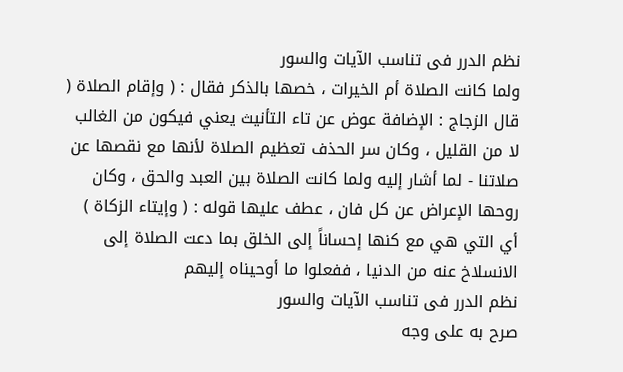نظم الدرر فى تناسب الآيات والسور
ولما كانت الصلاة أم الخيرات ، خصها بالذكر فقال : ( وإقام الصلاة ( قال الزجاج : الإضافة عوض عن تاء التأنيث يعني فيكون من الغالب لا من القليل ، وكان سر الحذف تعظيم الصلاة لأنها مع نقصها عن صلاتنا - لما أشار إليه ولما كانت الصلاة بين العبد والحق ، وكان روحها الإعراض عن كل فان ، عطف عليها قوله : ( وإيتاء الزكاة ) أي التي هي مع كنها إحساناً إلى الخلق بما دعت الصلاة إلى الانسلاخ عنه من الدنيا ، ففعلوا ما أوحيناه إليهم
نظم الدرر فى تناسب الآيات والسور
صرح به على وجه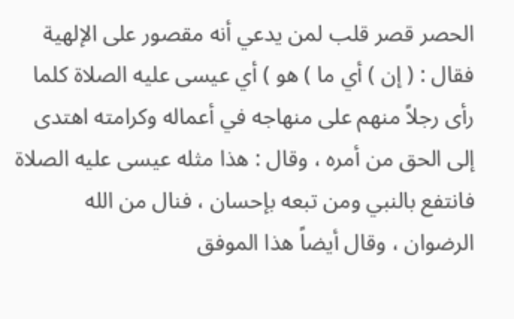الحصر قصر قلب لمن يدعي أنه مقصور على الإلهية فقال : ( إن ) أي ما ) هو ) أي عيسى عليه الصلاة كلما رأى رجلاً منهم على منهاجه في أعماله وكرامته اهتدى إلى الحق من أمره ، وقال : هذا مثله عيسى عليه الصلاة فانتفع بالنبي ومن تبعه بإحسان ، فنال من الله الرضوان ، وقال أيضاً هذا الموفق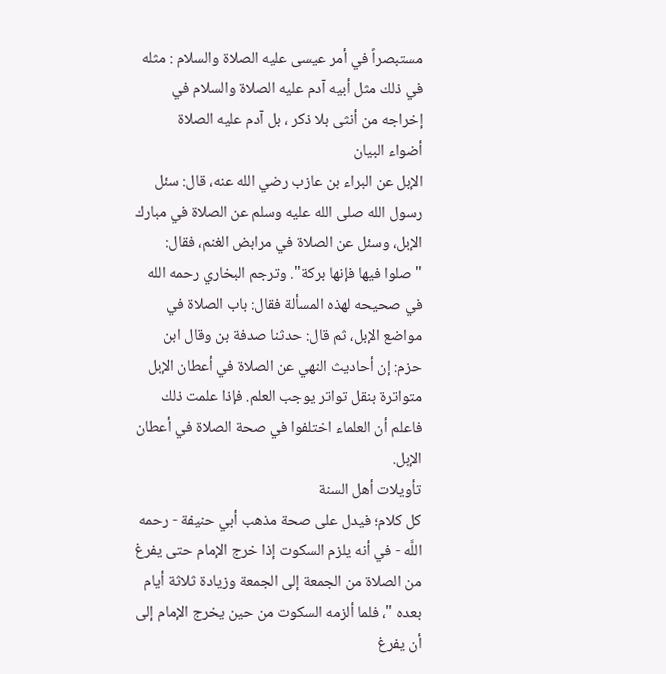مستبصراً في أمر عيسى عليه الصلاة والسلام : مثله في ذلك مثل أبيه آدم عليه الصلاة والسلام في إخراجه من أنثى بلا ذكر ، بل آدم عليه الصلاة
أضواء البيان
الإبل عن البراء بن عازب رضي الله عنه، قال: سئل رسول الله صلى الله عليه وسلم عن الصلاة في مبارك الإبل، وسئل عن الصلاة في مرابض الغنم، فقال: "صلوا فيها فإنها بركة". وترجم البخاري رحمه الله في صحيحه لهذه المسألة فقال: باب الصلاة في مواضع الإبل، ثم قال: حدثنا صدفة بن وقال ابن حزم: إن أحاديث النهي عن الصلاة في أعطان الإبل متواترة بنقل تواتر يوجب العلم. فإذا علمت ذلك فاعلم أن العلماء اختلفوا في صحة الصلاة في أعطان الإبل.
تأويلات أهل السنة
كل كلام؛ فيدل على صحة مذهب أبي حنيفة - رحمه اللَّه - في أنه يلزم السكوت إذا خرج الإمام حتى يفرغ من الصلاة من الجمعة إلى الجمعة وزيادة ثلاثة أيام بعده "، فلما ألزمه السكوت من حين يخرج الإمام إلى أن يفرغ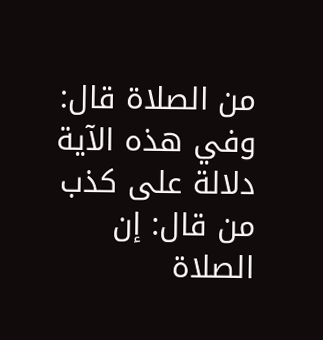من الصلاة قال: وفي هذه الآية دلالة على كذب من قال: إن الصلاة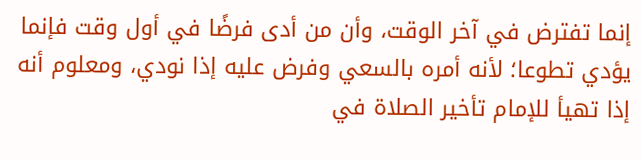إنما تفترض في آخر الوقت، وأن من أدى فرضًا في أول وقت فإنما يؤدي تطوعا؛ لأنه أمره بالسعي وفرض عليه إذا نودي، ومعلوم أنه إذا تهيأ للإمام تأخير الصلاة في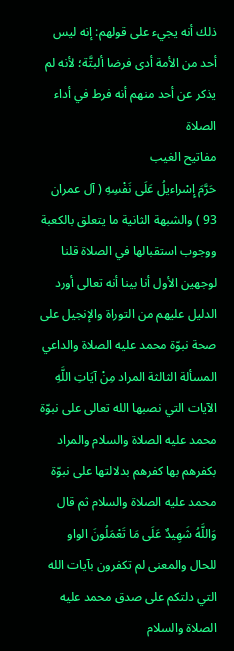ذلك أنه يجيء على قولهم: إنه ليس أحد من الأمة أدى فرضا ألبتَّة؛ لأنه لم يذكر عن أحد منهم أنه فرط في أداء الصلاة
مفاتيح الغيب
حَرَّمَ إِسْراءيلُ عَلَى نَفْسِهِ ( آل عمران 93 ) والشبهة الثانية ما يتعلق بالكعبة ووجوب استقبالها في الصلاة قلنا لوجهين الأول أنا بينا أنه تعالى أورد الدليل عليهم من التوراة والإنجيل على صحة نبوّة محمد عليه الصلاة والداعي المسألة الثالثة المراد مِنْ آيَاتِ اللَّهِ الآيات التي نصبها الله تعالى على نبوّة محمد عليه الصلاة والسلام والمراد بكفرهم بها كفرهم بدلالتها على نبوّة محمد عليه الصلاة والسلام ثم قال وَاللَّهُ شَهِيدٌ عَلَى مَا تَعْمَلُونَ الواو للحال والمعنى لم تكفرون بآيات الله التي دلتكم على صدق محمد عليه الصلاة والسلام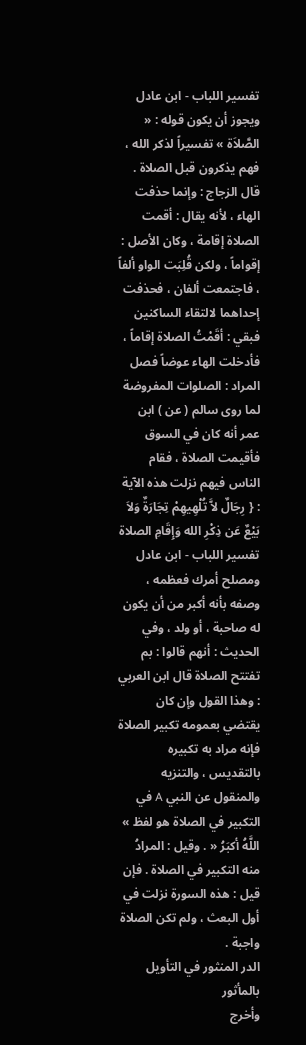تفسير اللباب - ابن عادل
ويجوز أن يكون قوله : « الصَّلاَة » تفسيراً لذكر الله ، فهم يذكرون قبل الصلاة . قال الزجاج : وإنما حذفت الهاء ، لأنه يقال : أقمت الصلاة إقامة ، وكان الأصل : إقواماً ، ولكن قُلِبَت الواو ألفاً ، فاجتمعت ألفان ، فحذفت إحداهما لالتقاء الساكنين فبقي : أقَمْتُ الصلاة إقاماً ، فأدخلت الهاء عوضاً فصل المراد : الصلوات المفروضة لما روى سالم ( عن ) ابن عمر أنه كان في السوق فأقيمت الصلاة ، فقام الناس فيهم نزلت هذه الآية : { رِجَالٌ لاَّ تُلْهِيهِمْ تِجَارَةٌ وَلاَ بَيْعٌ عَن ذِكْرِ الله وَإِقَامِ الصلاة
تفسير اللباب - ابن عادل
ومصلح أمرك فعظمه ، وصفه بأنه أكبر من أن يكون له صاحبة ، أو ولد ، وفي الحديث : أنهم قالوا : بم تفتتح الصلاة قال ابن العربي : وهذا القول وإن كان يقتضي بعمومه تكبير الصلاة فإنه مراد به تكبيره بالتقديس ، والتنزيه والمنقول عن النبي A في التكبير في الصلاة هو لفظ » اللَّهُ أكبَرُ « . وقيل : المرادُ منه التكبير في الصلاة . فإن قيل : هذه السورة نزلت في أول البعث ، ولم تكن الصلاة واجبة .
الدر المنثور في التأويل بالمأثور
وأخرج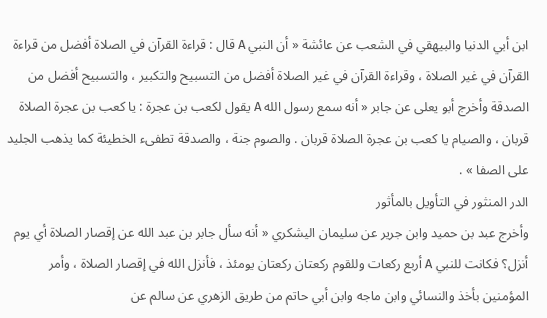ابن أبي الدنيا والبيهقي في الشعب عن عائشة « أن النبي A قال : قراءة القرآن في الصلاة أفضل من قراءة القرآن في غير الصلاة ، وقراءة القرآن في غير الصلاة أفضل من التسبيح والتكبير ، والتسبيح أفضل من الصدقة وأخرج أبو يعلى عن جابر « أنه سمع رسول الله A يقول لكعب بن عجرة : يا كعب بن عجرة الصلاة قربان ، والصيام يا كعب بن عجرة الصلاة قربان . والصوم جنة ، والصدقة تطفىء الخطيئة كما يذهب الجليد على الصفا » .
الدر المنثور في التأويل بالمأثور
وأخرج عبد بن حميد وابن جرير عن سليمان اليشكري « أنه سأل جابر بن عبد الله عن إقصار الصلاة أي يوم أنزل؟ فكانت للنبي A أربع ركعات وللقوم ركعتان ركعتان يومئذ ، فأنزل الله في إقصار الصلاة ، وأمر المؤمنين بأخذ والنسائي وابن ماجه وابن أبي حاتم من طريق الزهري عن سالم عن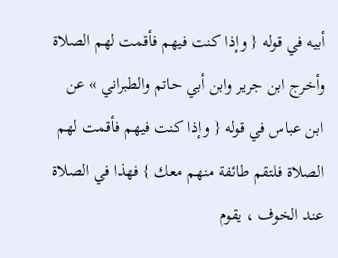أبيه في قوله { وإذا كنت فيهم فأقمت لهم الصلاة وأخرج ابن جرير وابن أبي حاتم والطبراني » عن ابن عباس في قوله { وإذا كنت فيهم فأقمت لهم الصلاة فلتقم طائفة منهم معك } فهذا في الصلاة عند الخوف ، يقوم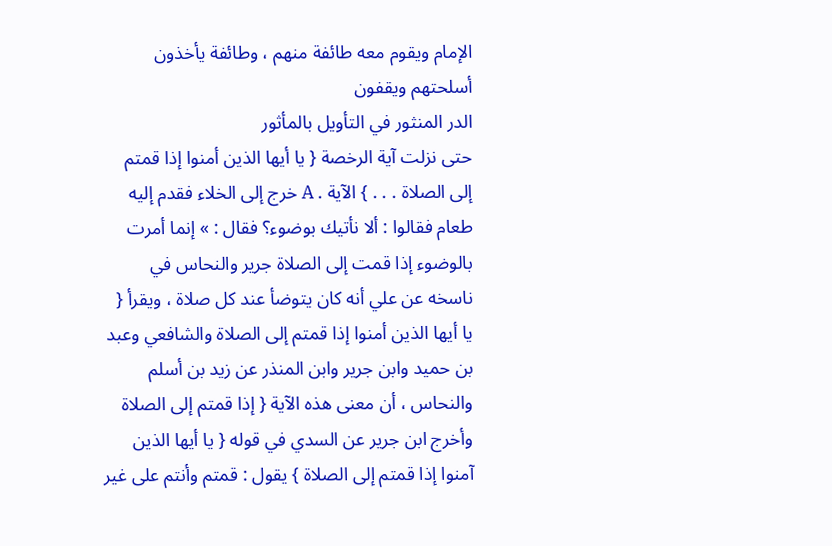الإمام ويقوم معه طائفة منهم ، وطائفة يأخذون أسلحتهم ويقفون
الدر المنثور في التأويل بالمأثور
حتى نزلت آية الرخصة { يا أيها الذين أمنوا إذا قمتم إلى الصلاة . . . } الآية . A خرج إلى الخلاء فقدم إليه طعام فقالوا : ألا نأتيك بوضوء؟ فقال : » إنما أمرت بالوضوء إذا قمت إلى الصلاة جرير والنحاس في ناسخه عن علي أنه كان يتوضأ عند كل صلاة ، ويقرأ { يا أيها الذين أمنوا إذا قمتم إلى الصلاة والشافعي وعبد بن حميد وابن جرير وابن المنذر عن زيد بن أسلم والنحاس ، أن معنى هذه الآية { إذا قمتم إلى الصلاة وأخرج ابن جرير عن السدي في قوله { يا أيها الذين آمنوا إذا قمتم إلى الصلاة } يقول : قمتم وأنتم على غير